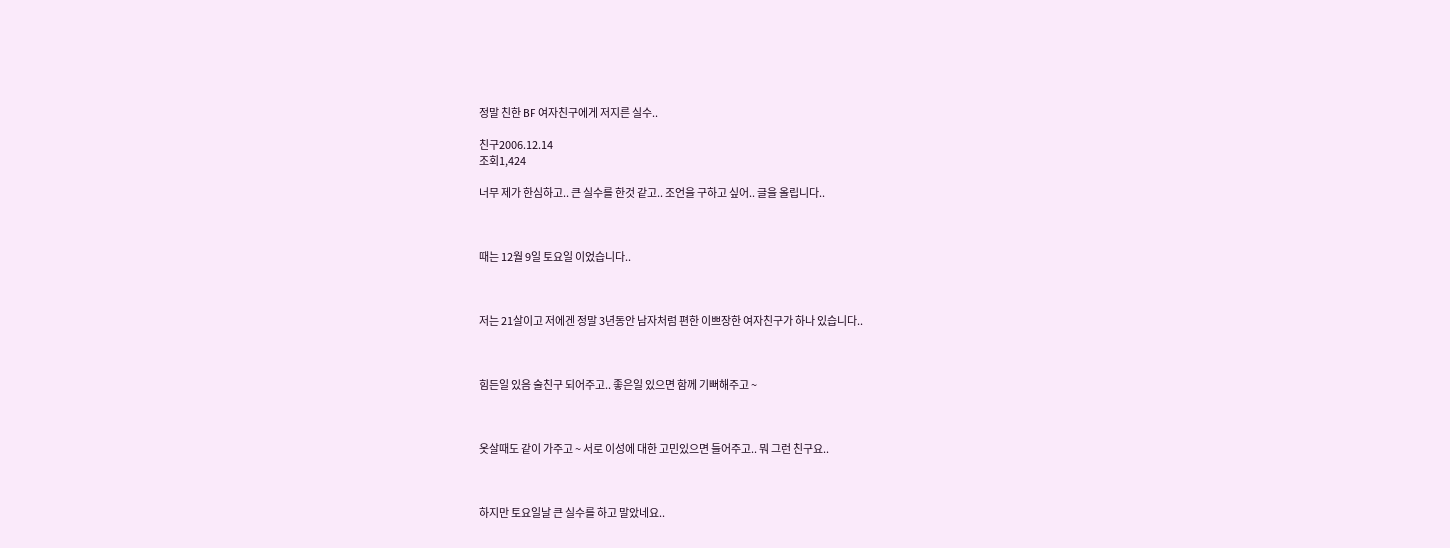정말 친한 BF 여자친구에게 저지른 실수..

친구2006.12.14
조회1,424

너무 제가 한심하고.. 큰 실수를 한것 같고.. 조언을 구하고 싶어.. 글을 올립니다..



때는 12월 9일 토요일 이었습니다..



저는 21살이고 저에겐 정말 3년동안 남자처럼 편한 이쁘장한 여자친구가 하나 있습니다..



힘든일 있음 술친구 되어주고.. 좋은일 있으면 함께 기뻐해주고 ~



옷살때도 같이 가주고 ~ 서로 이성에 대한 고민있으면 들어주고.. 뭐 그런 친구요..



하지만 토요일날 큰 실수를 하고 말았네요..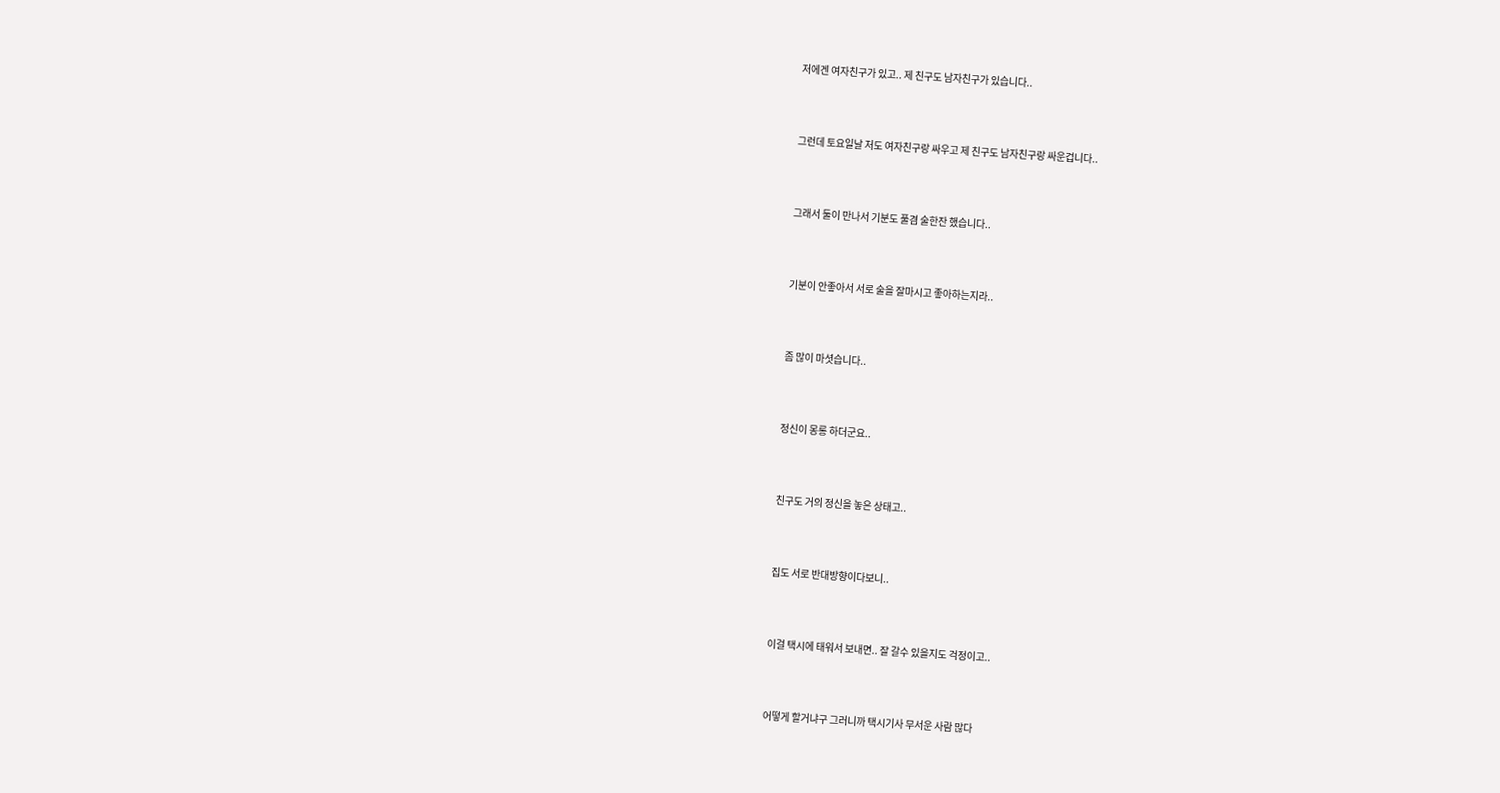저에겐 여자친구가 있고.. 제 친구도 남자친구가 있습니다..



그런데 토요일날 저도 여자친구랑 싸우고 제 친구도 남자친구랑 싸운겁니다..



그래서 둘이 만나서 기분도 풀겸 술한잔 했습니다..



기분이 안좋아서 서로 술을 잘마시고 좋아하는지라..



좀 많이 마셧습니다..



정신이 몽롱 하더군요..



친구도 거의 정신을 놓은 상태고..



집도 서로 반대방향이다보니..



이걸 택시에 태워서 보내면.. 잘 갈수 있을지도 걱정이고..



어떻게 할거냐구 그러니까 택시기사 무서운 사람 많다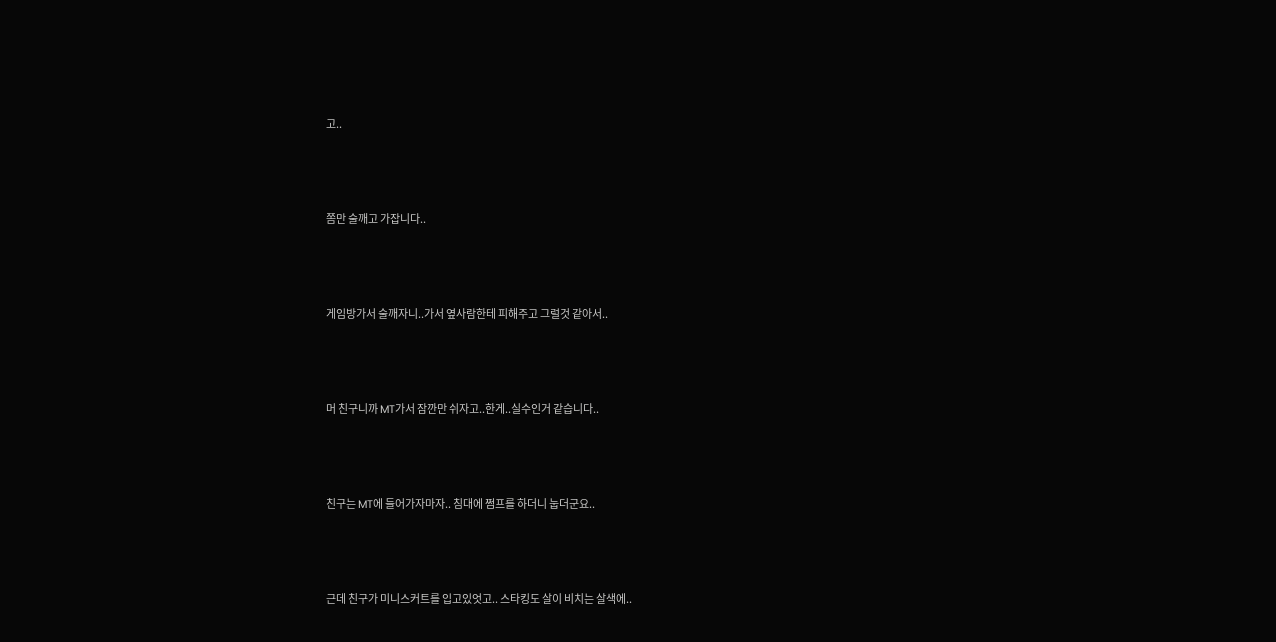고..



쫌만 술깨고 가잡니다..



게임방가서 술깨자니..가서 옆사람한테 피해주고 그럴것 같아서..



머 친구니까 MT가서 잠깐만 쉬자고..한게..실수인거 같습니다..



친구는 MT에 들어가자마자.. 침대에 쩜프를 하더니 눕더군요..



근데 친구가 미니스커트를 입고있엇고.. 스타킹도 살이 비치는 살색에..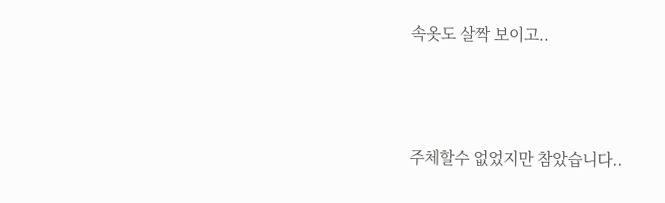속옷도 살짝 보이고..



주체할수 없었지만 참았습니다..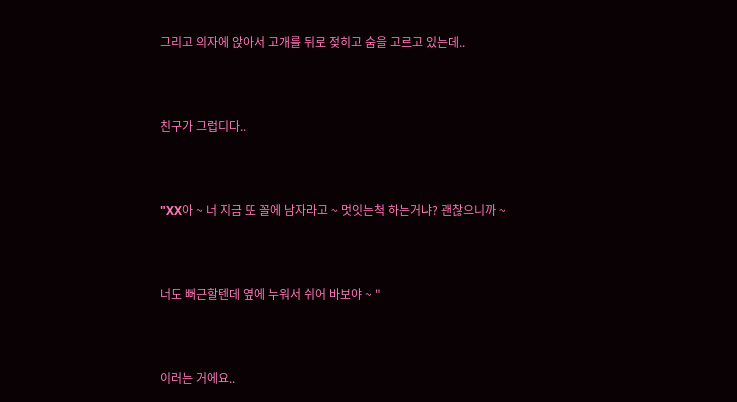그리고 의자에 앉아서 고개를 뒤로 젖히고 숨을 고르고 있는데..



친구가 그럽디다..



"XX아 ~ 너 지금 또 꼴에 남자라고 ~ 멋잇는척 하는거냐? 괜찮으니까 ~



너도 뻐근할텐데 옆에 누워서 쉬어 바보야 ~ "



이러는 거에요..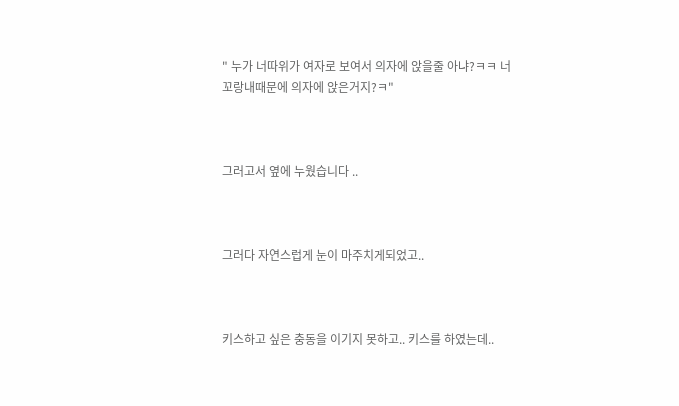" 누가 너따위가 여자로 보여서 의자에 앉을줄 아냐?ㅋㅋ 너 꼬랑내때문에 의자에 앉은거지?ㅋ"



그러고서 옆에 누웠습니다 ..



그러다 자연스럽게 눈이 마주치게되었고..



키스하고 싶은 충동을 이기지 못하고.. 키스를 하였는데..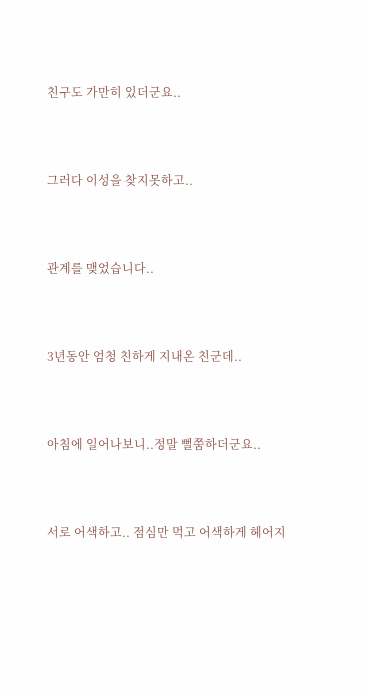친구도 가만히 있더군요..



그러다 이성을 찾지못하고..



관계를 맺었습니다..



3년동안 엄청 친하게 지내온 친군데..



아침에 일어나보니..정말 뻘쭘하더군요..



서로 어색하고.. 점심만 먹고 어색하게 헤어지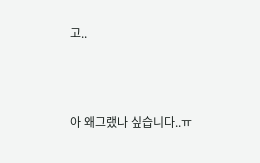고..



아 왜그랬나 싶습니다..ㅠ